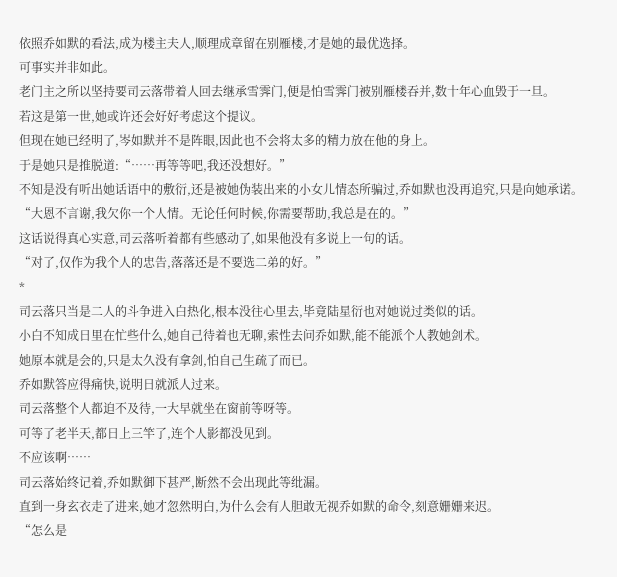依照乔如默的看法,成为楼主夫人,顺理成章留在别雁楼,才是她的最优选择。
可事实并非如此。
老门主之所以坚持要司云落带着人回去继承雪霁门,便是怕雪霁门被别雁楼吞并,数十年心血毁于一旦。
若这是第一世,她或许还会好好考虑这个提议。
但现在她已经明了,岑如默并不是阵眼,因此也不会将太多的精力放在他的身上。
于是她只是推脱道:“……再等等吧,我还没想好。”
不知是没有听出她话语中的敷衍,还是被她伪装出来的小女儿情态所骗过,乔如默也没再追究,只是向她承诺。
“大恩不言谢,我欠你一个人情。无论任何时候,你需要帮助,我总是在的。”
这话说得真心实意,司云落听着都有些感动了,如果他没有多说上一句的话。
“对了,仅作为我个人的忠告,落落还是不要选二弟的好。”
*
司云落只当是二人的斗争进入白热化,根本没往心里去,毕竟陆星衍也对她说过类似的话。
小白不知成日里在忙些什么,她自己待着也无聊,索性去问乔如默,能不能派个人教她剑术。
她原本就是会的,只是太久没有拿剑,怕自己生疏了而已。
乔如默答应得痛快,说明日就派人过来。
司云落整个人都迫不及待,一大早就坐在窗前等呀等。
可等了老半天,都日上三竿了,连个人影都没见到。
不应该啊……
司云落始终记着,乔如默御下甚严,断然不会出现此等纰漏。
直到一身玄衣走了进来,她才忽然明白,为什么会有人胆敢无视乔如默的命令,刻意姗姗来迟。
“怎么是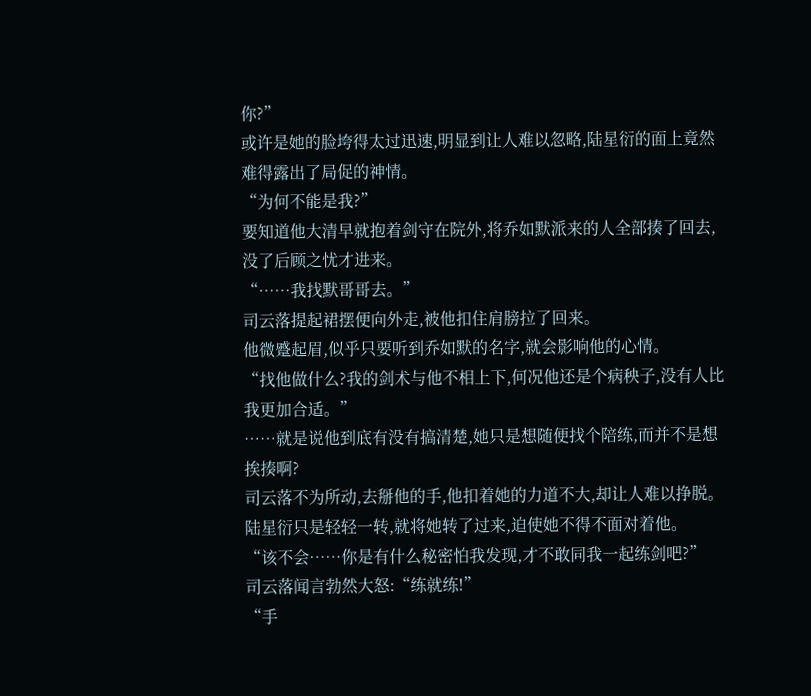你?”
或许是她的脸垮得太过迅速,明显到让人难以忽略,陆星衍的面上竟然难得露出了局促的神情。
“为何不能是我?”
要知道他大清早就抱着剑守在院外,将乔如默派来的人全部揍了回去,没了后顾之忧才进来。
“……我找默哥哥去。”
司云落提起裙摆便向外走,被他扣住肩膀拉了回来。
他微蹙起眉,似乎只要听到乔如默的名字,就会影响他的心情。
“找他做什么?我的剑术与他不相上下,何况他还是个病秧子,没有人比我更加合适。”
……就是说他到底有没有搞清楚,她只是想随便找个陪练,而并不是想挨揍啊?
司云落不为所动,去掰他的手,他扣着她的力道不大,却让人难以挣脱。
陆星衍只是轻轻一转,就将她转了过来,迫使她不得不面对着他。
“该不会……你是有什么秘密怕我发现,才不敢同我一起练剑吧?”
司云落闻言勃然大怒:“练就练!”
“手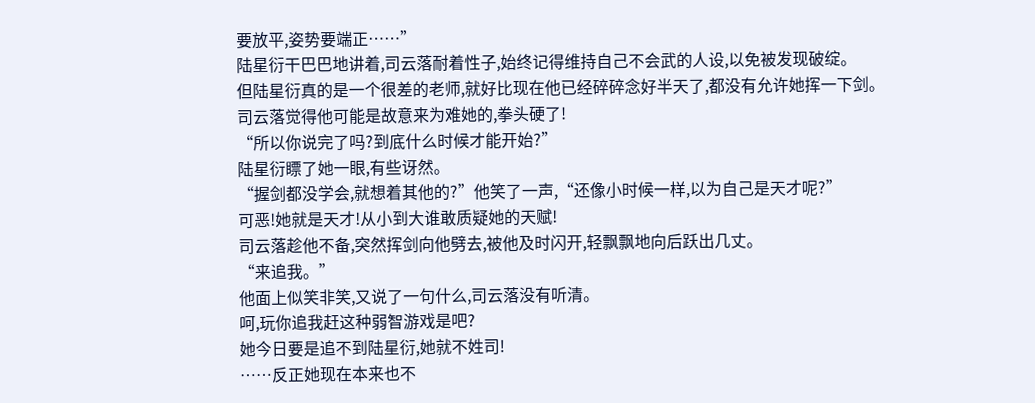要放平,姿势要端正……”
陆星衍干巴巴地讲着,司云落耐着性子,始终记得维持自己不会武的人设,以免被发现破绽。
但陆星衍真的是一个很差的老师,就好比现在他已经碎碎念好半天了,都没有允许她挥一下剑。
司云落觉得他可能是故意来为难她的,拳头硬了!
“所以你说完了吗?到底什么时候才能开始?”
陆星衍瞟了她一眼,有些讶然。
“握剑都没学会,就想着其他的?”他笑了一声,“还像小时候一样,以为自己是天才呢?”
可恶!她就是天才!从小到大谁敢质疑她的天赋!
司云落趁他不备,突然挥剑向他劈去,被他及时闪开,轻飘飘地向后跃出几丈。
“来追我。”
他面上似笑非笑,又说了一句什么,司云落没有听清。
呵,玩你追我赶这种弱智游戏是吧?
她今日要是追不到陆星衍,她就不姓司!
……反正她现在本来也不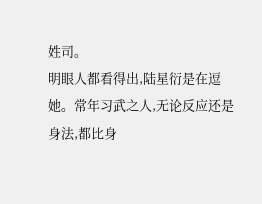姓司。
明眼人都看得出,陆星衍是在逗她。常年习武之人,无论反应还是身法,都比身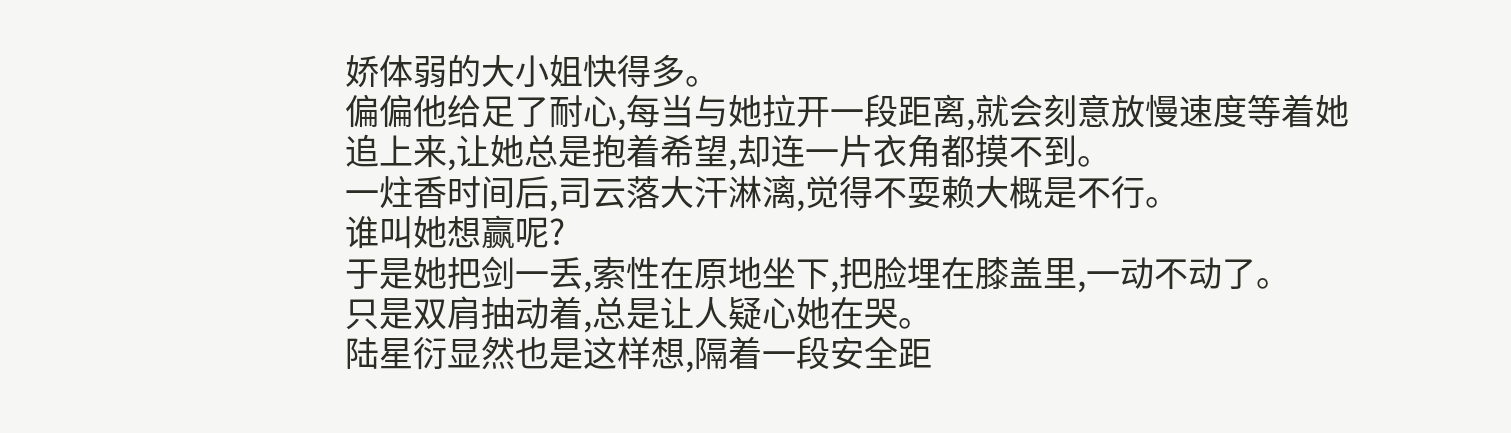娇体弱的大小姐快得多。
偏偏他给足了耐心,每当与她拉开一段距离,就会刻意放慢速度等着她追上来,让她总是抱着希望,却连一片衣角都摸不到。
一炷香时间后,司云落大汗淋漓,觉得不耍赖大概是不行。
谁叫她想赢呢?
于是她把剑一丢,索性在原地坐下,把脸埋在膝盖里,一动不动了。
只是双肩抽动着,总是让人疑心她在哭。
陆星衍显然也是这样想,隔着一段安全距